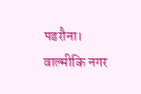पडरौना। वाल्मीकि नगर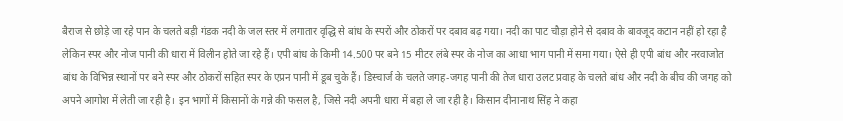बैराज से छोड़े जा रहे पान के चलते बड़ी गंडक नदी के जल स्तर में लगातार वृद्धि से बांध के स्परों और ठोकरों पर दबाव बढ़ गया। नदी का पाट चौड़ा होने से दबाव के बावजूद कटान नहीं हो रहा है लेकिन स्पर और नोज पानी की धारा में विलीन होते जा रहे हैं। एपी बांध के किमी 14.500 पर बने 15 मीटर लंबे स्पर के नोज का आधा भाग पानी में समा गया। ऐसे ही एपी बांध और नरवाजोत बांध के विभिन्न स्थानों पर बने स्पर और ठोकरों सहित स्पर के एप्रन पानी में डूब चुके हैं। डिस्चार्ज के चलते जगह-जगह पानी की तेज धारा उलट प्रवाह के चलते बांध और नदी के बीच की जगह को अपने आगोश में लेती जा रही है। इन भागों में किसानों के गन्ने की फसल है, जिसे नदी अपनी धारा में बहा ले जा रही है। किसान दीनानाथ सिंह ने कहा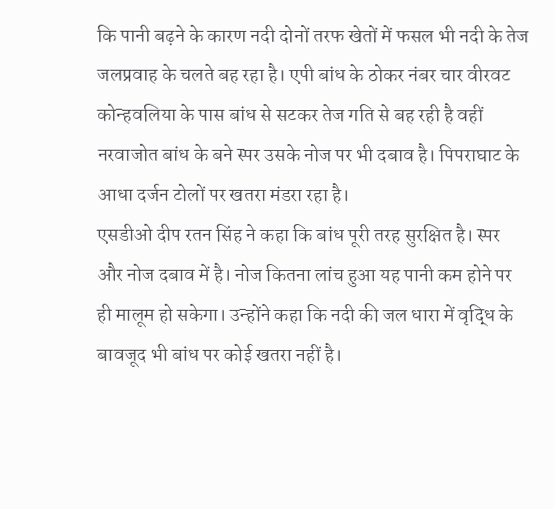कि पानी बढ़ने के कारण नदी दोनों तरफ खेतों में फसल भी नदी के तेज जलप्रवाह के चलते बह रहा है। एपी बांध के ठोकर नंबर चार वीरवट कोन्हवलिया के पास बांध से सटकर तेज गति से बह रही है वहीं नरवाजोत बांध के बने स्पर उसके नोज पर भी दबाव है। पिपराघाट के आधा दर्जन टोलों पर खतरा मंडरा रहा है।
एसडीओ दीप रतन सिंह ने कहा कि बांध पूरी तरह सुरक्षित है। स्पर और नोज दबाव में है। नोज कितना लांच हुआ यह पानी कम होने पर ही मालूम हो सकेगा। उन्होंने कहा कि नदी की जल धारा में वृद्धि के बावजूद भी बांध पर कोई खतरा नहीं है।